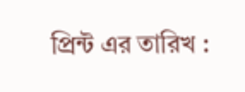প্রিন্ট এর তারিখ :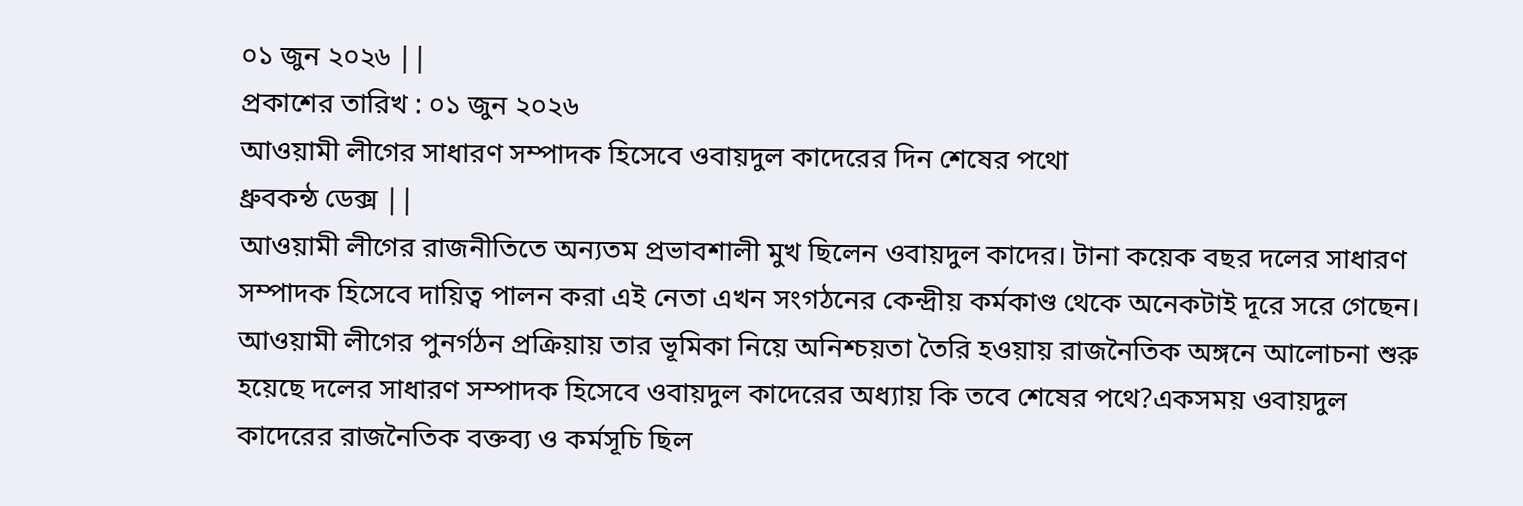০১ জুন ২০২৬ ||
প্রকাশের তারিখ : ০১ জুন ২০২৬
আওয়ামী লীগের সাধারণ সম্পাদক হিসেবে ওবায়দুল কাদেরের দিন শেষের পথো
ধ্রুবকন্ঠ ডেক্স ||
আওয়ামী লীগের রাজনীতিতে অন্যতম প্রভাবশালী মুখ ছিলেন ওবায়দুল কাদের। টানা কয়েক বছর দলের সাধারণ সম্পাদক হিসেবে দায়িত্ব পালন করা এই নেতা এখন সংগঠনের কেন্দ্রীয় কর্মকাণ্ড থেকে অনেকটাই দূরে সরে গেছেন। আওয়ামী লীগের পুনর্গঠন প্রক্রিয়ায় তার ভূমিকা নিয়ে অনিশ্চয়তা তৈরি হওয়ায় রাজনৈতিক অঙ্গনে আলোচনা শুরু হয়েছে দলের সাধারণ সম্পাদক হিসেবে ওবায়দুল কাদেরের অধ্যায় কি তবে শেষের পথে?একসময় ওবায়দুল কাদেরের রাজনৈতিক বক্তব্য ও কর্মসূচি ছিল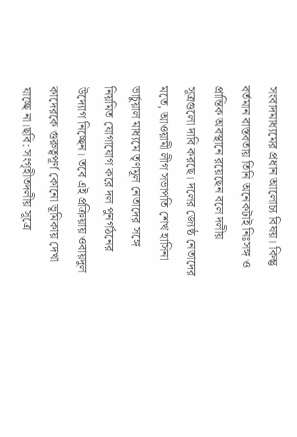সংবাদমাধ্যমের প্রধান আলোচ্য বিষয়। কিন্তু বর্তমান বাস্তবতায় তিনি অনেকটাই নিঃসঙ্গ ও প্রান্তিক অবস্থানে রয়েছেন বলে দলীয় সূত্রগুলো দাবি করছে। দলের জ্যেষ্ঠ নেতাদের মতে, আওয়ামী লীগ সভাপতি শেখ হাসিনা ভার্চুয়াল মাধ্যমে তৃণমূল নেতাদের সঙ্গে নিয়মিত যোগাযোগ করে দল পুনর্গঠনের উদ্যোগ নিচ্ছেন। তবে এই প্রক্রিয়ায় ওবায়দুল কাদেরকে গুরুত্বপূর্ণ কোনো ভূমিকায় দেখা যাচ্ছে না।ছবি: সংগৃহীতদলীয় সূত্রে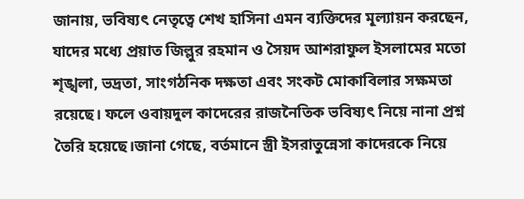জানায়, ভবিষ্যৎ নেতৃত্বে শেখ হাসিনা এমন ব্যক্তিদের মূল্যায়ন করছেন, যাদের মধ্যে প্রয়াত জিল্লুর রহমান ও সৈয়দ আশরাফুল ইসলামের মতো শৃঙ্খলা, ভদ্রতা, সাংগঠনিক দক্ষতা এবং সংকট মোকাবিলার সক্ষমতা রয়েছে। ফলে ওবায়দুল কাদেরের রাজনৈতিক ভবিষ্যৎ নিয়ে নানা প্রশ্ন তৈরি হয়েছে।জানা গেছে, বর্তমানে স্ত্রী ইসরাতুন্নেসা কাদেরকে নিয়ে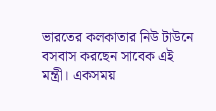ভারতের কলকাতার নিউ টাউনে বসবাস করছেন সাবেক এই মন্ত্রী। একসময়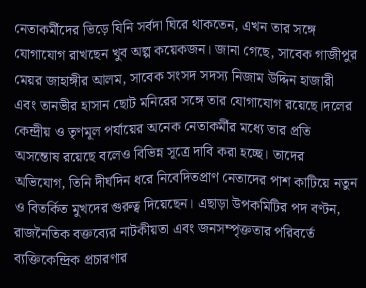নেতাকর্মীদের ভিড়ে যিনি সর্বদা ঘিরে থাকতেন, এখন তার সঙ্গে যোগাযোগ রাখছেন খুব অল্প কয়েকজন। জানা গেছে, সাবেক গাজীপুর মেয়র জাহাঙ্গীর আলম, সাবেক সংসদ সদস্য নিজাম উদ্দিন হাজারী এবং তানভীর হাসান ছোট মনিরের সঙ্গে তার যোগাযোগ রয়েছে।দলের কেন্দ্রীয় ও তৃণমূল পর্যায়ের অনেক নেতাকর্মীর মধ্যে তার প্রতি অসন্তোষ রয়েছে বলেও বিভিন্ন সূত্রে দাবি করা হচ্ছে। তাদের অভিযোগ, তিনি দীর্ঘদিন ধরে নিবেদিতপ্রাণ নেতাদের পাশ কাটিয়ে নতুন ও বিতর্কিত মুখদের গুরুত্ব দিয়েছেন। এছাড়া উপকমিটির পদ বণ্টন, রাজনৈতিক বক্তব্যের নাটকীয়তা এবং জনসম্পৃক্ততার পরিবর্তে ব্যক্তিকেন্দ্রিক প্রচারণার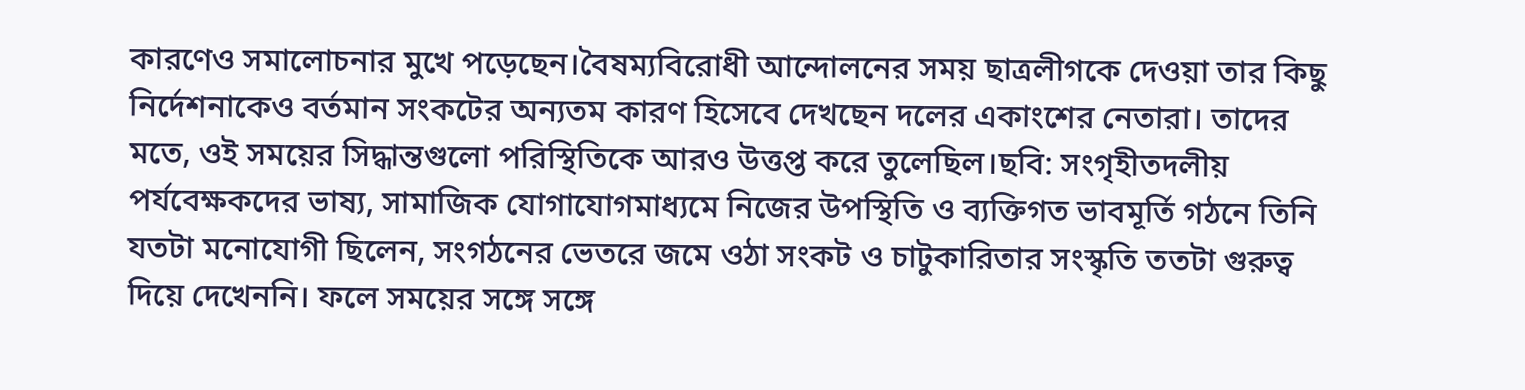কারণেও সমালোচনার মুখে পড়েছেন।বৈষম্যবিরোধী আন্দোলনের সময় ছাত্রলীগকে দেওয়া তার কিছু নির্দেশনাকেও বর্তমান সংকটের অন্যতম কারণ হিসেবে দেখছেন দলের একাংশের নেতারা। তাদের মতে, ওই সময়ের সিদ্ধান্তগুলো পরিস্থিতিকে আরও উত্তপ্ত করে তুলেছিল।ছবি: সংগৃহীতদলীয় পর্যবেক্ষকদের ভাষ্য, সামাজিক যোগাযোগমাধ্যমে নিজের উপস্থিতি ও ব্যক্তিগত ভাবমূর্তি গঠনে তিনি যতটা মনোযোগী ছিলেন, সংগঠনের ভেতরে জমে ওঠা সংকট ও চাটুকারিতার সংস্কৃতি ততটা গুরুত্ব দিয়ে দেখেননি। ফলে সময়ের সঙ্গে সঙ্গে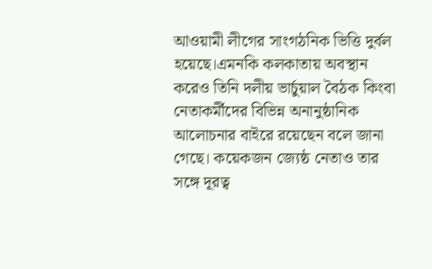আওয়ামী লীগের সাংগঠনিক ভিত্তি দুর্বল হয়েছে।এমনকি কলকাতায় অবস্থান করেও তিনি দলীয় ভার্চুয়াল বৈঠক কিংবা নেতাকর্মীদের বিভিন্ন অনানুষ্ঠানিক আলোচনার বাইরে রয়েছেন বলে জানা গেছে। কয়েকজন জ্যেষ্ঠ নেতাও তার সঙ্গে দূরত্ব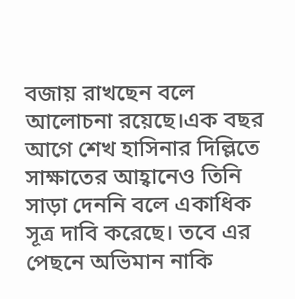বজায় রাখছেন বলে আলোচনা রয়েছে।এক বছর আগে শেখ হাসিনার দিল্লিতে সাক্ষাতের আহ্বানেও তিনি সাড়া দেননি বলে একাধিক সূত্র দাবি করেছে। তবে এর পেছনে অভিমান নাকি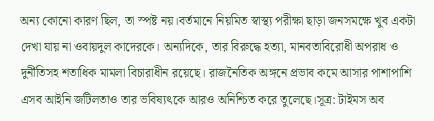অন্য কোনো কারণ ছিল, তা স্পষ্ট নয়।বর্তমানে নিয়মিত স্বাস্থ্য পরীক্ষা ছাড়া জনসমক্ষে খুব একটা দেখা যায় না ওবায়দুল কাদেরকে। অন্যদিকে, তার বিরুদ্ধে হত্যা, মানবতাবিরোধী অপরাধ ও দুর্নীতিসহ শতাধিক মামলা বিচারাধীন রয়েছে। রাজনৈতিক অঙ্গনে প্রভাব কমে আসার পাশাপাশি এসব আইনি জটিলতাও তার ভবিষ্যৎকে আরও অনিশ্চিত করে তুলেছে।সূত্র: টাইমস অব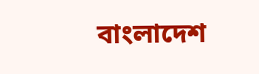বাংলাদেশ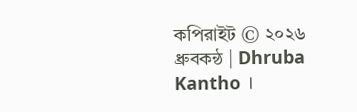কপিরাইট © ২০২৬ ধ্রুবকন্ঠ | Dhruba Kantho ।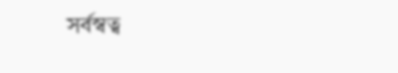সর্বস্বত্ব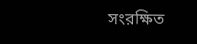সংরক্ষিত